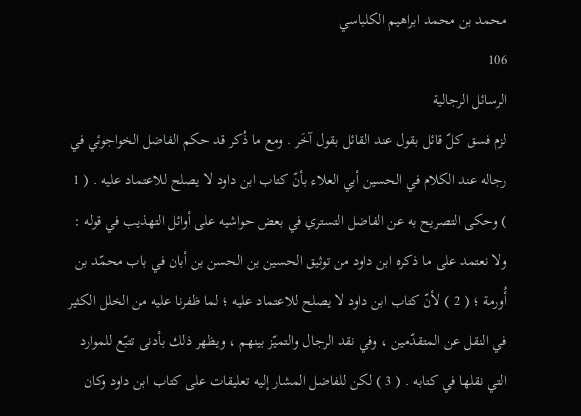محمد بن محمد ابراهيم الكلباسي
106
الرسائل الرجالية
لزم فسق كلّ قائل بقول عند القائل بقول آخَر . ومع ما ذُكر قد حكم الفاضل الخواجوئي في رجاله عند الكلام في الحسين أبي العلاء بأنّ كتاب ابن داود لا يصلح للاعتماد عليه . ( 1 ) وحكى التصريح به عن الفاضل التستري في بعض حواشيه على أوائل التهذيب في قوله : ولا نعتمد على ما ذكره ابن داود من توثيق الحسين بن الحسن بن أبان في باب محمّد بن أُورمة ؛ ( 2 ) لأنّ كتاب ابن داود لا يصلح للاعتماد عليه ؛ لما ظفرنا عليه من الخلل الكثير في النقل عن المتقدّمين ، وفي نقد الرجال والتميّز بينهم ، ويظهر ذلك بأدنى تتبّع للموارد التي نقلها في كتابه . ( 3 ) لكن للفاضل المشار إليه تعليقات على كتاب ابن داود وكان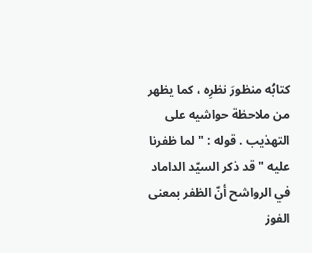كتابُه منظورَ نظرِه ، كما يظهر من ملاحظة حواشيه على التهذيب . قوله : " لما ظفرنا عليه " قد ذكر السيّد الداماد في الرواشح أنّ الظفر بمعنى الفوز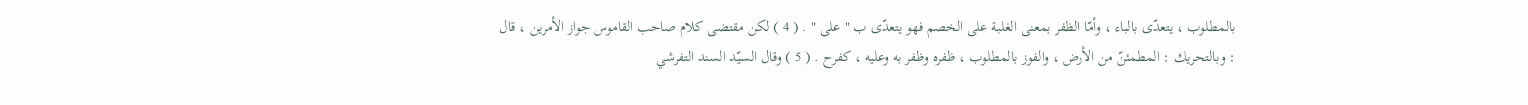بالمطلوب ، يتعدّى بالباء ، وأمّا الظفر بمعنى الغلبة على الخصم فهو يتعدّى ب " على " . ( 4 ) لكن مقتضى كلام صاحب القاموس جواز الأمرين ، قال : وبالتحريك : المطمئنّ من الأرض ، والفوز بالمطلوب ، ظفره وظفر به وعليه ، كفرح . ( 5 ) وقال السيّد السند التفرشي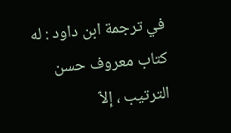في ترجمة ابن داود : له كتاب معروف حسن الترتيب ، إلاّ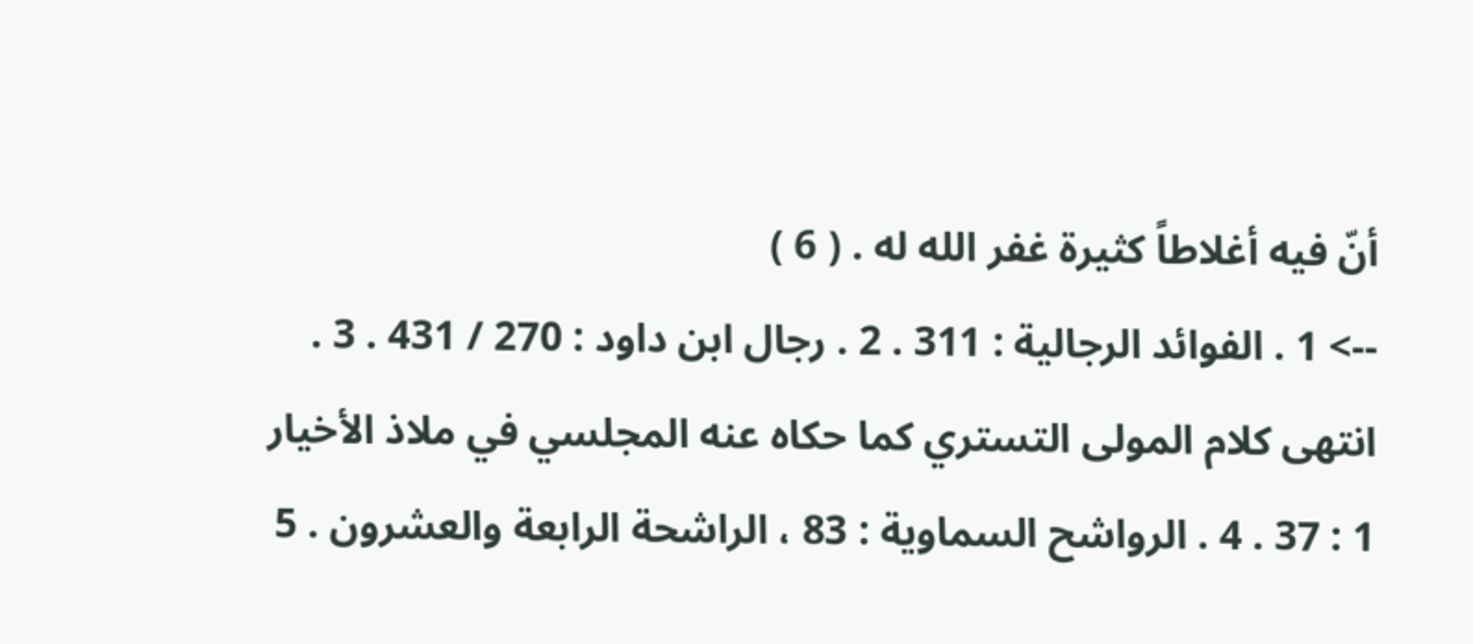أنّ فيه أغلاطاً كثيرة غفر الله له . ( 6 )
--> 1 . الفوائد الرجالية : 311 . 2 . رجال ابن داود : 270 / 431 . 3 . انتهى كلام المولى التستري كما حكاه عنه المجلسي في ملاذ الأخيار 1 : 37 . 4 . الرواشح السماوية : 83 ، الراشحة الرابعة والعشرون . 5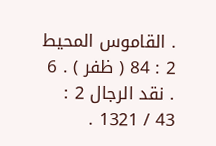. القاموس المحيط 2 : 84 ( ظفر ) . 6 . نقد الرجال 2 : 43 / 1321 .